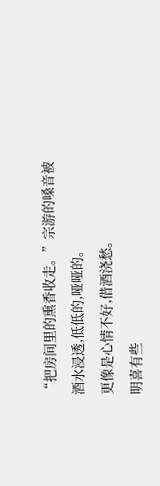“把房间里的熏香收走。”宗游的嗓音被酒水浸透,低低的,哑哑的。
更像是心情不好,借酒浇愁。
明喜有些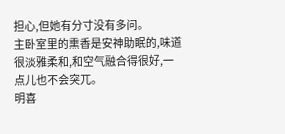担心,但她有分寸没有多问。
主卧室里的熏香是安神助眠的,味道很淡雅柔和,和空气融合得很好,一点儿也不会突兀。
明喜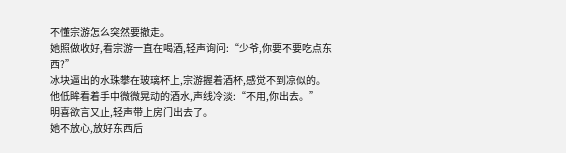不懂宗游怎么突然要撤走。
她照做收好,看宗游一直在喝酒,轻声询问:“少爷,你要不要吃点东西?”
冰块逼出的水珠攀在玻璃杯上,宗游握着酒杯,感觉不到凉似的。
他低眸看着手中微微晃动的酒水,声线冷淡:“不用,你出去。”
明喜欲言又止,轻声带上房门出去了。
她不放心,放好东西后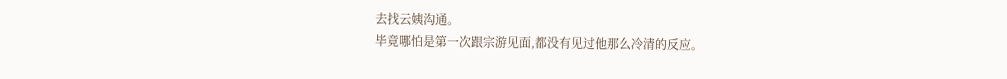去找云姨沟通。
毕竟哪怕是第一次跟宗游见面,都没有见过他那么冷清的反应。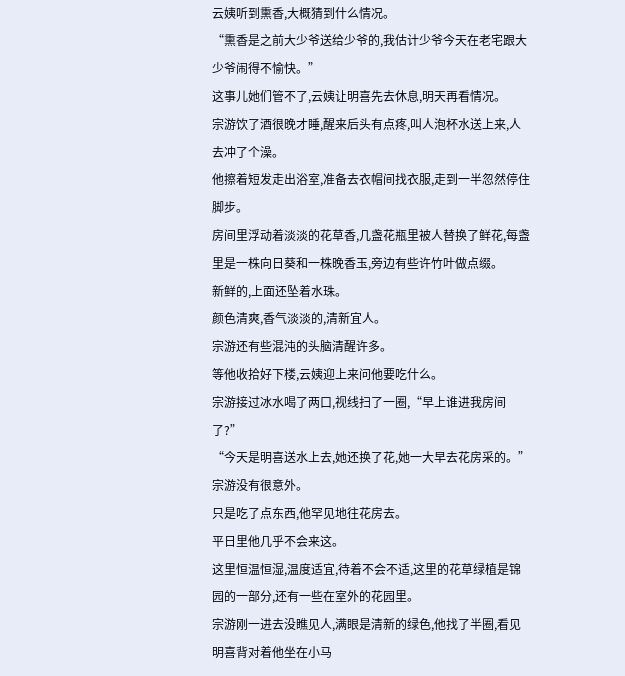云姨听到熏香,大概猜到什么情况。
“熏香是之前大少爷送给少爷的,我估计少爷今天在老宅跟大少爷闹得不愉快。”
这事儿她们管不了,云姨让明喜先去休息,明天再看情况。
宗游饮了酒很晚才睡,醒来后头有点疼,叫人泡杯水送上来,人去冲了个澡。
他擦着短发走出浴室,准备去衣帽间找衣服,走到一半忽然停住脚步。
房间里浮动着淡淡的花草香,几盏花瓶里被人替换了鲜花,每盏里是一株向日葵和一株晚香玉,旁边有些许竹叶做点缀。
新鲜的,上面还坠着水珠。
颜色清爽,香气淡淡的,清新宜人。
宗游还有些混沌的头脑清醒许多。
等他收拾好下楼,云姨迎上来问他要吃什么。
宗游接过冰水喝了两口,视线扫了一圈,“早上谁进我房间了?”
“今天是明喜送水上去,她还换了花,她一大早去花房采的。”
宗游没有很意外。
只是吃了点东西,他罕见地往花房去。
平日里他几乎不会来这。
这里恒温恒湿,温度适宜,待着不会不适,这里的花草绿植是锦园的一部分,还有一些在室外的花园里。
宗游刚一进去没瞧见人,满眼是清新的绿色,他找了半圈,看见明喜背对着他坐在小马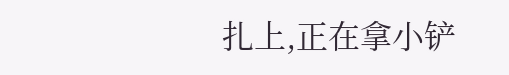扎上,正在拿小铲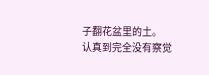子翻花盆里的土。
认真到完全没有察觉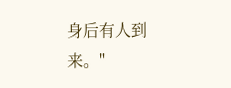身后有人到来。"